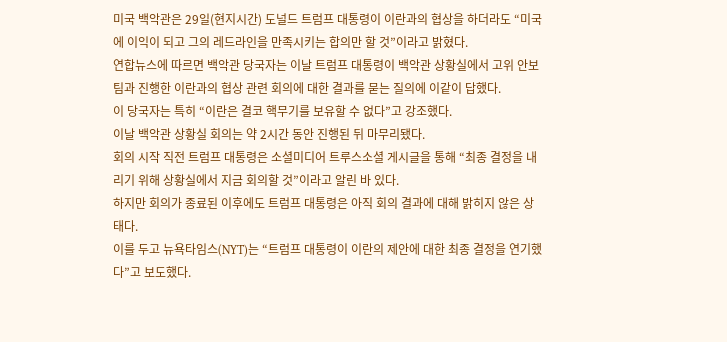미국 백악관은 29일(현지시간) 도널드 트럼프 대통령이 이란과의 협상을 하더라도 “미국에 이익이 되고 그의 레드라인을 만족시키는 합의만 할 것”이라고 밝혔다.
연합뉴스에 따르면 백악관 당국자는 이날 트럼프 대통령이 백악관 상황실에서 고위 안보팀과 진행한 이란과의 협상 관련 회의에 대한 결과를 묻는 질의에 이같이 답했다.
이 당국자는 특히 “이란은 결코 핵무기를 보유할 수 없다”고 강조했다.
이날 백악관 상황실 회의는 약 2시간 동안 진행된 뒤 마무리됐다.
회의 시작 직전 트럼프 대통령은 소셜미디어 트루스소셜 게시글을 통해 “최종 결정을 내리기 위해 상황실에서 지금 회의할 것”이라고 알린 바 있다.
하지만 회의가 종료된 이후에도 트럼프 대통령은 아직 회의 결과에 대해 밝히지 않은 상태다.
이를 두고 뉴욕타임스(NYT)는 “트럼프 대통령이 이란의 제안에 대한 최종 결정을 연기했다”고 보도했다.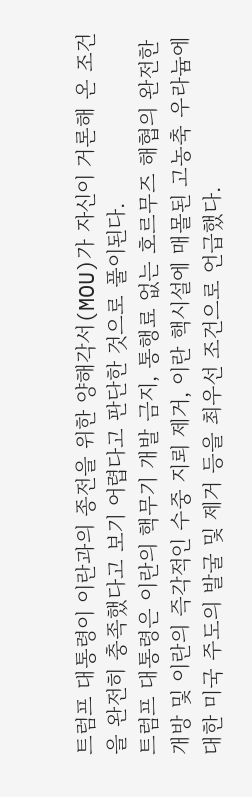트럼프 대통령이 이란과의 종전을 위한 양해각서(MOU)가 자신이 거론해 온 조건을 완전히 충족했다고 보기 어렵다고 판단한 것으로 풀이된다.
트럼프 대통령은 이란의 핵무기 개발 금지, 통행료 없는 호르무즈 해협의 완전한 개방 및 이란의 즉각적인 수중 지뢰 제거, 이란 핵시설에 매몰된 고농축 우라늄에 대한 미국 주도의 발굴 및 제거 등을 최우선 조건으로 언급했다.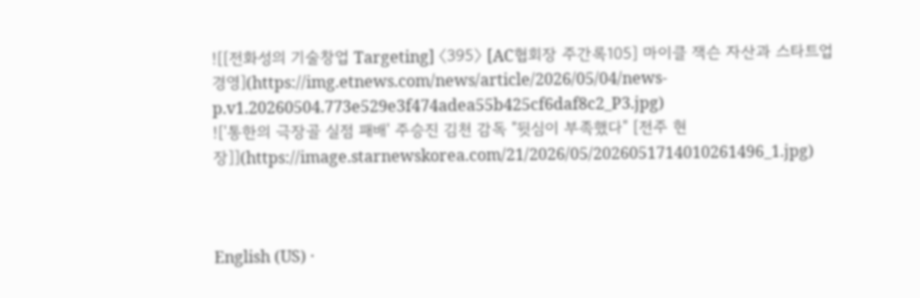![[전화성의 기술창업 Targeting] 〈395〉 [AC협회장 주간록105] 마이클 잭슨 자산과 스타트업 경영](https://img.etnews.com/news/article/2026/05/04/news-p.v1.20260504.773e529e3f474adea55b425cf6daf8c2_P3.jpg)
!['통한의 극장골 실점 패배' 주승진 김천 감독 "뒷심이 부족했다" [전주 현장]](https://image.starnewskorea.com/21/2026/05/2026051714010261496_1.jpg)



English (US) ·